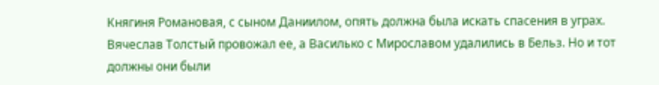Княгиня Романовая, с сыном Даниилом, опять должна была искать спасения в уграх. Вячеслав Толстый провожал ее, а Василько с Мирославом удалились в Бельз. Но и тот должны они были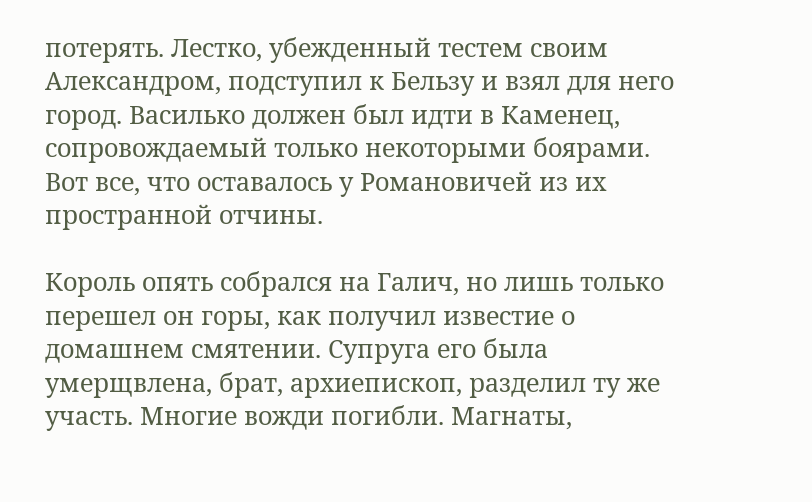потерять. Лестко, убежденный тестем своим Александром, подступил к Бельзу и взял для него город. Василько должен был идти в Каменец, сопровождаемый только некоторыми боярами. Вот все, что оставалось у Романовичей из их пространной отчины.

Король опять собрался на Галич, но лишь только перешел он горы, как получил известие о домашнем смятении. Супруга его была умерщвлена, брат, архиепископ, разделил ту же участь. Многие вожди погибли. Магнаты,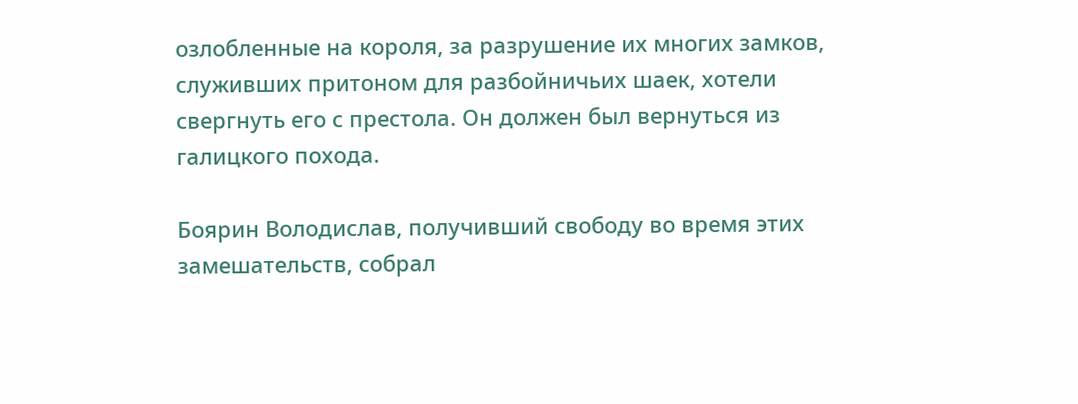озлобленные на короля, за разрушение их многих замков, служивших притоном для разбойничьих шаек, хотели свергнуть его с престола. Он должен был вернуться из галицкого похода.

Боярин Володислав, получивший свободу во время этих замешательств, собрал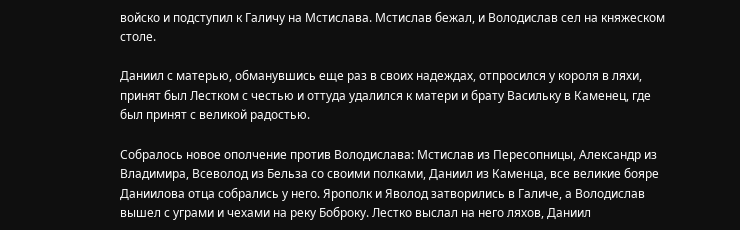войско и подступил к Галичу на Мстислава. Мстислав бежал, и Володислав сел на княжеском столе.

Даниил с матерью, обманувшись еще раз в своих надеждах, отпросился у короля в ляхи, принят был Лестком с честью и оттуда удалился к матери и брату Васильку в Каменец, где был принят с великой радостью.

Собралось новое ополчение против Володислава: Мстислав из Пересопницы, Александр из Владимира, Всеволод из Бельза со своими полками, Даниил из Каменца, все великие бояре Даниилова отца собрались у него. Ярополк и Яволод затворились в Галиче, а Володислав вышел с уграми и чехами на реку Боброку. Лестко выслал на него ляхов, Даниил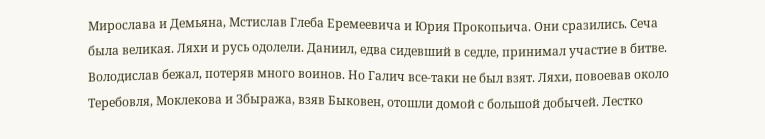Мирослава и Демьяна, Мстислав Глеба Еремеевича и Юрия Прокопьича. Они сразились. Сеча была великая. Ляхи и русь одолели. Даниил, едва сидевший в седле, принимал участие в битве. Володислав бежал, потеряв много воинов. Но Галич все-таки не был взят. Ляхи, повоевав около Теребовля, Моклекова и Збыража, взяв Быковен, отошли домой с большой добычей. Лестко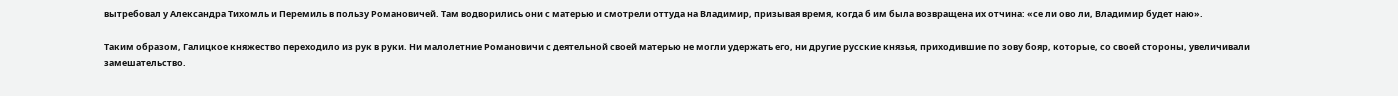вытребовал у Александра Тихомль и Перемиль в пользу Романовичей. Там водворились они с матерью и смотрели оттуда на Владимир, призывая время, когда б им была возвращена их отчина: «се ли ово ли, Владимир будет наю».

Таким образом, Галицкое княжество переходило из рук в руки. Ни малолетние Романовичи с деятельной своей матерью не могли удержать его, ни другие русские князья, приходившие по зову бояр, которые, со своей стороны, увеличивали замешательство.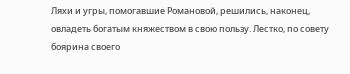Ляхи и угры, помогавшие Романовой, решились, наконец, овладеть богатым княжеством в свою пользу. Лестко, по совету боярина своего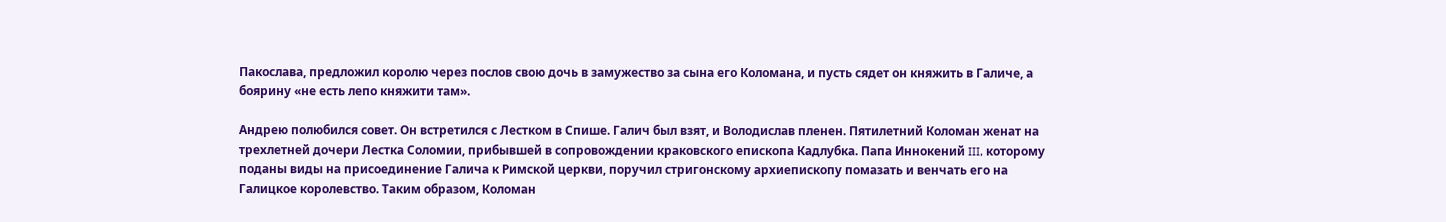Пакослава, предложил королю через послов свою дочь в замужество за сына его Коломана, и пусть сядет он княжить в Галиче, а боярину «не есть лепо княжити там».

Андрею полюбился совет. Он встретился с Лестком в Спише. Галич был взят, и Володислав пленен. Пятилетний Коломан женат на трехлетней дочери Лестка Соломии, прибывшей в сопровождении краковского епископа Кадлубка. Папа Иннокений III, которому поданы виды на присоединение Галича к Римской церкви, поручил стригонскому архиепископу помазать и венчать его на Галицкое королевство. Таким образом, Коломан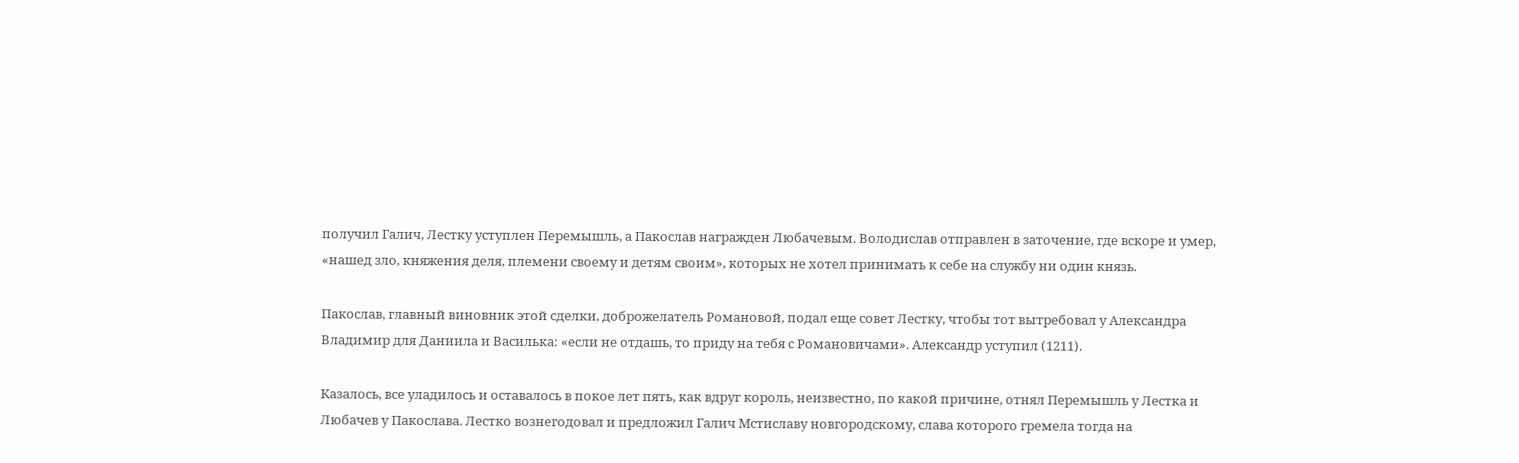получил Галич, Лестку уступлен Перемышль, а Пакослав награжден Любачевым. Володислав отправлен в заточение, где вскоре и умер, «нашед зло, княжения деля, племени своему и детям своим», которых не хотел принимать к себе на службу ни один князь.

Пакослав, главный виновник этой сделки, доброжелатель Романовой, подал еще совет Лестку, чтобы тот вытребовал у Александра Владимир для Даниила и Василька: «если не отдашь, то приду на тебя с Романовичами». Александр уступил (1211).

Казалось, все уладилось и оставалось в покое лет пять, как вдруг король, неизвестно, по какой причине, отнял Перемышль у Лестка и Любачев у Пакослава. Лестко вознегодовал и предложил Галич Мстиславу новгородскому, слава которого гремела тогда на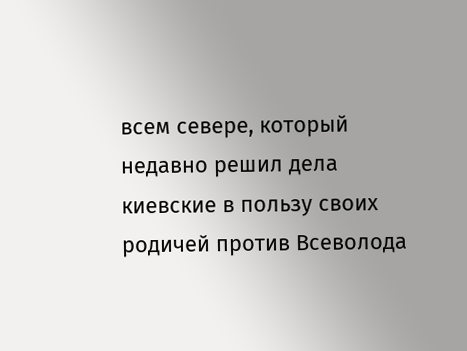всем севере, который недавно решил дела киевские в пользу своих родичей против Всеволода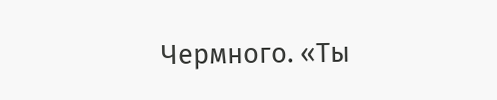Чермного. «Ты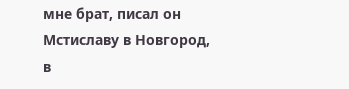мне брат, писал он Мстиславу в Новгород, в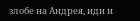злобе на Андрея, иди и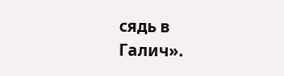сядь в Галич».